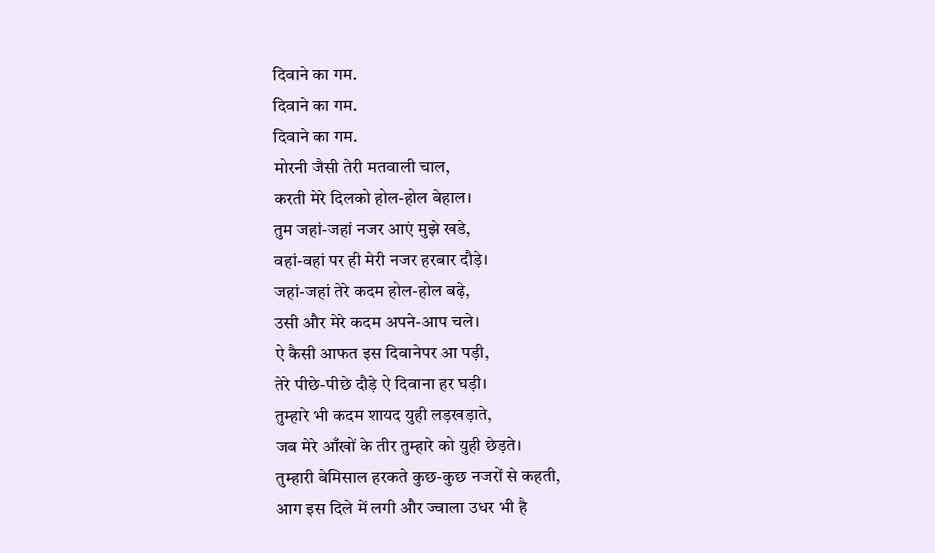दिवाने का गम.
दिवाने का गम.
दिवाने का गम.
मोरनी जैसी तेरी मतवाली चाल,
करती मेरे दिलको होल-होल बेहाल।
तुम जहां-जहां नजर आएं मुझे खडे,
वहां-वहां पर ही मेरी नजर हरबार दौड़े।
जहां-जहां तेरे कदम होल-होल बढ़े,
उसी और मेरे कदम अपने-आप चले।
ऐ कैसी आफत इस दिवानेपर आ पड़ी,
तेरे पीछे-पीछे दौड़े ऐ दिवाना हर घड़ी।
तुम्हारे भी कदम शायद युही लड़खड़ाते,
जब मेरे आँखों के तीर तुम्हारे को युही छेड़ते।
तुम्हारी बेमिसाल हरकते कुछ-कुछ नजरों से कहती,
आग इस दिले में लगी और ज्वाला उधर भी है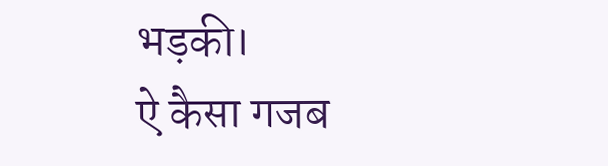भड़की।
ऐ कैसा गजब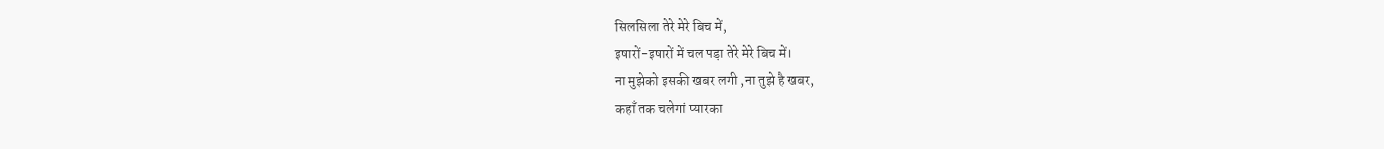सिलसिला तेरे मेरे बिच में,
इषारों-इषारों में चल पड़ा तेरे मेरे बिच में।
ना मुझेको इसकी खबर लगी ,ना तुझे है खबर,
कहाँ तक चलेगां प्यारका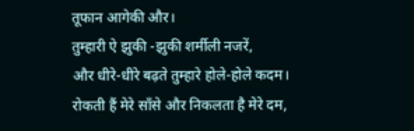तूफान आगेकी और।
तुम्हारी ऐ झुकी -झुकी शर्मीली नजरें,
और धीरे-धीरे बढ़ते तुम्हारे होले-होले कदम।
रोकती हैं मेरे साँसे और निकलता है मेरे दम,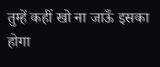तुम्हें कहीं खो ना जाऊँ इसका होगा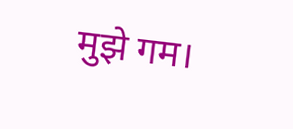मुझे गम।